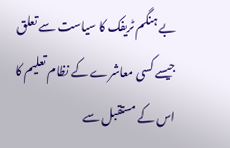بے ہنگم ٹریفک کا سیاست سے تعلق
جیسے کسی معاشرے کے نظام تعلیم کا اس کے مستقبل سے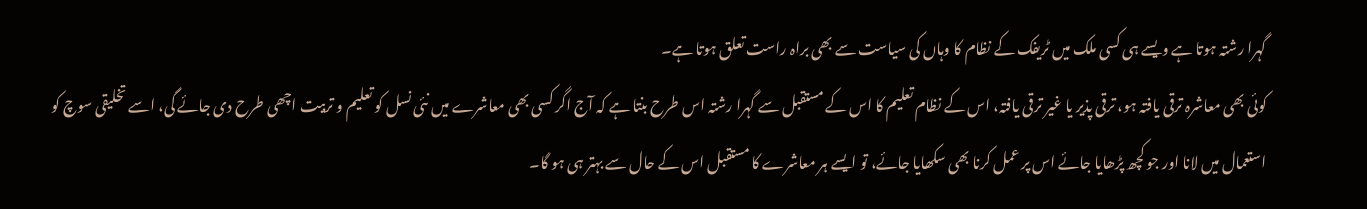گہرا رشتہ ہوتا ہے ویسے ہی کسی ملک میں ٹریفک کے نظام کا وہاں کی سیاست سے بھی براہ راست تعلق ہوتا ہے۔
کوئی بھی معاشرہ ترقی یافتہ ہو، ترقی پذیر یا غیر ترقی یافتہ، اس کے نظام تعلیم کا اس کے مستقبل سے گہرا رشتہ اس طرح بنتا ہے کہ آج اگر کسی بھی معاشرے میں نئی نسل کو تعلیم و تربیت اچھی طرح دی جائے گی، اسے تخلیقی سوچ کو استعمال میں لانا اور جو کچھ پڑھایا جائے اس پر عمل کرنا بھی سکھایا جائے، تو ایسے ہر معاشرے کا مستقبل اس کے حال سے بہتر ہی ہو گا۔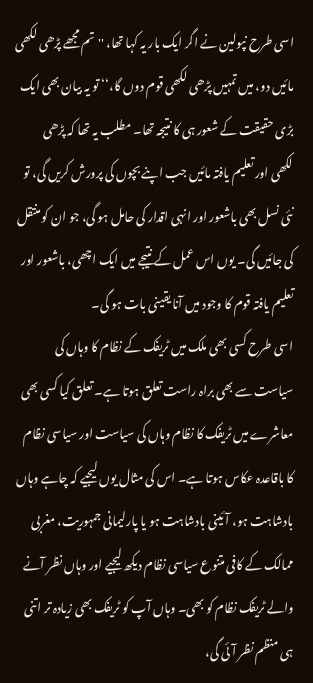اسی طرح نپولین نے اگر ایک بار یہ کہا تھا، ''تم مجھے پڑھی لکھی مائیں دو، میں تمہیں پڑھی لکھی قوم دوں گا،‘‘ تو یہ بیان بھی ایک بڑی حقیقت کے شعور ہی کا نتیجہ تھا۔ مطلب یہ تھا کہ پڑھی لکھی اور تعلیم یافتہ مائیں جب اپنے بچوں کی پرورش کریں گی، تو نئی نسل بھی باشعور اور انہی اقدار کی حامل ہو گی، جو ان کو منتقل کی جائیں گی۔ یوں اس عمل کے نتیجے میں ایک اچھی، باشعور اور تعلیم یافتہ قوم کا وجود میں آنا یقینی بات ہو گی۔
اسی طرح کسی بھی ملک میں ٹریفک کے نظام کا وہاں کی سیاست سے بھی براہ راست تعلق ہوتا ہے۔ تعلق کیا کسی بھی معاشرے میں ٹریفک کا نظام وہاں کی سیاست اور سیاسی نظام کا باقاعدہ عکاس ہوتا ہے۔ اس کی مثال یوں لیجیے کہ چاہے وہاں بادشاہت ہو، آئینی بادشاہت ہو یا پارلیمانی جمہوریت، مغربی ممالک کے کافی متنوع سیاسی نظام دیکھ لیجیے اور وہاں نظر آنے والے ٹریفک نظام کو بھی۔ وہاں آپ کو ٹریفک بھی زیادہ تر اتنی ہی منظم نظر آئی گی،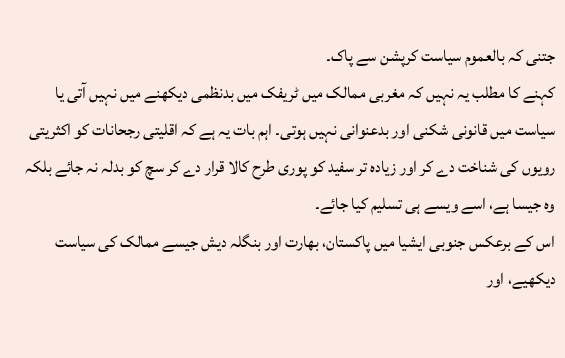جتنی کہ بالعموم سیاست کرپشن سے پاک۔
کہنے کا مطلب یہ نہیں کہ مغربی ممالک میں ٹریفک میں بدنظمی دیکھنے میں نہیں آتی یا سیاست میں قانونی شکنی اور بدعنوانی نہیں ہوتی۔ اہم بات یہ ہے کہ اقلیتی رجحانات کو اکثریتی رویوں کی شناخت دے کر اور زیادہ تر سفید کو پوری طرح کالا قرار دے کر سچ کو بدلہ نہ جائے بلکہ وہ جیسا ہے، اسے ویسے ہی تسلیم کیا جائے۔
اس کے برعکس جنوبی ایشیا میں پاکستان، بھارت اور بنگلہ دیش جیسے ممالک کی سیاست دیکھیے، اور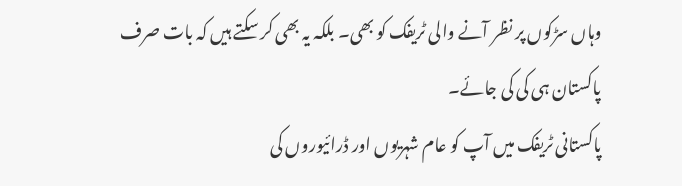وہاں سڑکوں پر نظر آنے والی ٹریفک کو بھی۔ بلکہ یہ بھی کر سکتے ہیں کہ بات صرف پاکستان ہی کی کی جائے۔
پاکستانی ٹریفک میں آپ کو عام شہریوں اور ڈرائیوروں کی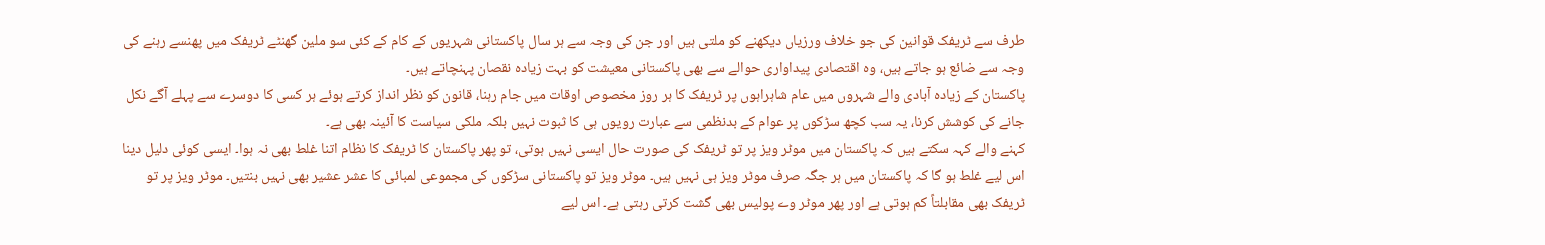طرف سے ٹریفک قوانین کی جو خلاف ورزیاں دیکھنے کو ملتی ہیں اور جن کی وجہ سے ہر سال پاکستانی شہریوں کے کام کے کئی سو ملین گھنٹے ٹریفک میں پھنسے رہنے کی وجہ سے ضائع ہو جاتے ہیں، وہ اقتصادی پیداواری حوالے سے بھی پاکستانی معیشت کو بہت زیادہ نقصان پہنچاتے ہیں۔
پاکستان کے زیادہ آبادی والے شہروں میں عام شاہراہوں پر ٹریفک کا ہر روز مخصوص اوقات میں جام رہنا، قانون کو نظر انداز کرتے ہوئے ہر کسی کا دوسرے سے پہلے آگے نکل جانے کی کوشش کرنا، یہ سب کچھ سڑکوں پر عوام کے بدنظمی سے عبارت رویوں ہی کا ثبوت نہیں بلکہ ملکی سیاست کا آئینہ بھی ہے۔
کہنے والے کہہ سکتے ہیں کہ پاکستان میں موٹر ویز پر تو ٹریفک کی صورت حال ایسی نہیں ہوتی، تو پھر پاکستان کا ٹریفک کا نظام اتنا غلط بھی نہ ہوا۔ ایسی کوئی دلیل دینا اس لیے غلط ہو گا کہ پاکستان میں ہر جگہ صرف موٹر ویز ہی نہیں ہیں۔ موٹر ویز تو پاکستانی سڑکوں کی مجموعی لمبائی کا عشر عشیر بھی نہیں بنتیں۔ موٹر ویز پر تو ٹریفک بھی مقابلتاً کم ہوتی ہے اور پھر موٹر وے پولیس بھی گشت کرتی رہتی ہے۔ اس لیے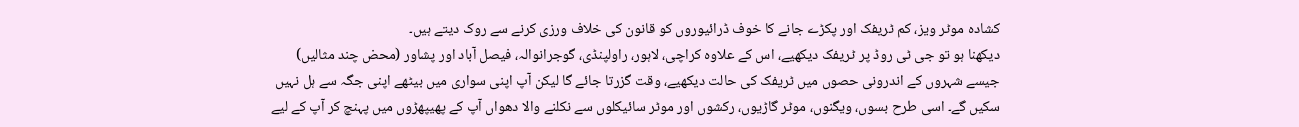کشادہ موٹر ویز، کم ٹریفک اور پکڑے جانے کا خوف ڈرائیوروں کو قانون کی خلاف ورزی کرنے سے روک دیتے ہیں۔
دیکھنا ہو تو جی ٹی روڈ پر ٹریفک دیکھیے، اس کے علاوہ کراچی، لاہور، راولپنڈی، گوجرانوالہ، فیصل آباد اور پشاور (محض چند مثالیں) جیسے شہروں کے اندرونی حصوں میں ٹریفک کی حالت دیکھیے، وقت گزرتا جائے گا لیکن آپ اپنی سواری میں بیٹھے اپنی جگہ سے ہل نہیں سکیں گے۔ اسی طرح بسوں، ویگنوں، موٹر گاڑیوں، رکشوں اور موٹر سائیکلوں سے نکلنے والا دھواں آپ کے پھیپھڑوں میں پہنچ کر آپ کے لیے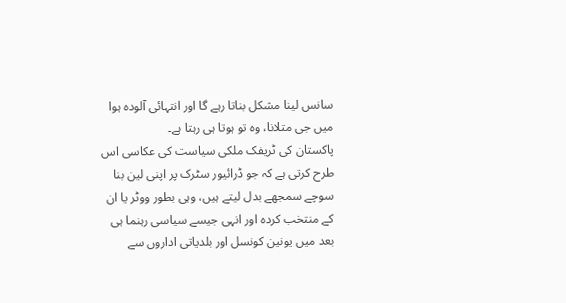سانس لینا مشکل بناتا رہے گا اور انتہائی آلودہ ہوا میں جی متلانا، وہ تو ہوتا ہی رہتا ہے۔
پاکستان کی ٹریفک ملکی سیاست کی عکاسی اس طرح کرتی ہے کہ جو ڈرائیور سٹرک پر اپنی لین بنا سوچے سمجھے بدل لیتے ہیں، وہی بطور ووٹر یا ان کے منتخب کردہ اور انہی جیسے سیاسی رہنما ہی بعد میں یونین کونسل اور بلدیاتی اداروں سے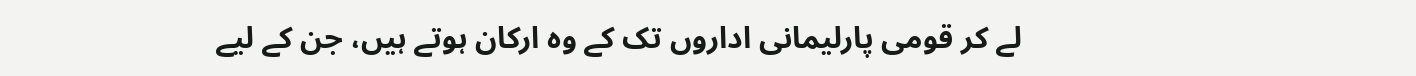لے کر قومی پارلیمانی اداروں تک کے وہ ارکان ہوتے ہیں، جن کے لیے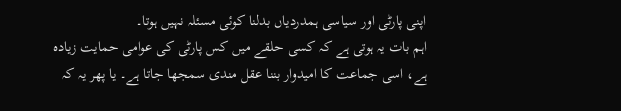اپنی پارٹی اور سیاسی ہمدردیاں بدلنا کوئی مسئلہ نہیں ہوتا۔
اہم بات یہ ہوتی ہے کہ کسی حلقے میں کس پارٹی کی عوامی حمایت زیادہ ہے، اسی جماعت کا امیدوار بننا عقل مندی سمجھا جاتا ہے۔ یا پھر یہ کہ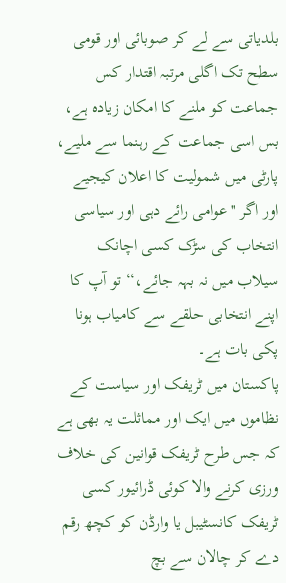بلدیاتی سے لے کر صوبائی اور قومی سطح تک اگلی مرتبہ اقتدار کس جماعت کو ملنے کا امکان زیادہ ہے، بس اسی جماعت کے رہنما سے ملیے، پارٹی میں شمولیت کا اعلان کیجیے اور اگر ''عوامی رائے دہی اور سیاسی انتخاب کی سڑک کسی اچانک سیلاب میں نہ بہہ جائے،‘‘ تو آپ کا اپنے انتخابی حلقے سے کامیاب ہونا پکی بات ہے۔
پاکستان میں ٹریفک اور سیاست کے نظاموں میں ایک اور مماثلت یہ بھی ہے کہ جس طرح ٹریفک قوانین کی خلاف ورزی کرنے والا کوئی ڈرائیور کسی ٹریفک کانسٹیبل یا وارڈن کو کچھ رقم دے کر چالان سے بچ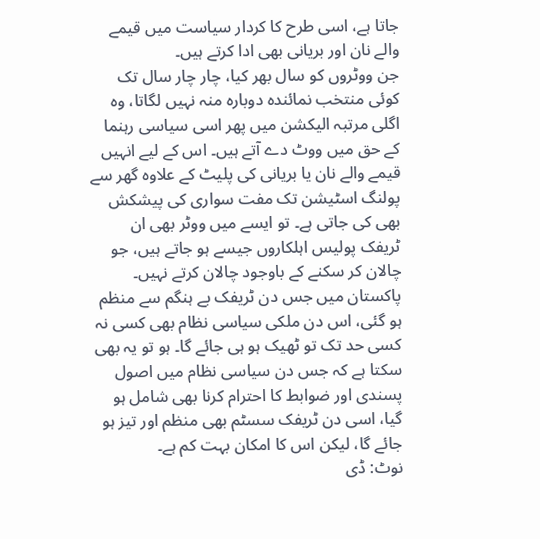جاتا ہے، اسی طرح کا کردار سیاست میں قیمے والے نان اور بریانی بھی ادا کرتے ہیں۔
جن ووٹروں کو سال بھر کیا، چار چار سال تک کوئی منتخب نمائندہ دوبارہ منہ نہیں لگاتا، وہ اگلی مرتبہ الیکشن میں پھر اسی سیاسی رہنما کے حق میں ووٹ دے آتے ہیں۔ اس کے لیے انہیں قیمے والے نان یا بریانی کی پلیٹ کے علاوہ گھر سے پولنگ اسٹیشن تک مفت سواری کی پیشکش بھی کی جاتی ہے۔ تو ایسے میں ووٹر بھی ان ٹریفک پولیس اہلکاروں جیسے ہو جاتے ہیں، جو چالان کر سکنے کے باوجود چالان کرتے نہیں۔
پاکستان میں جس دن ٹریفک بے ہنگم سے منظم ہو گئی، اس دن ملکی سیاسی نظام بھی کسی نہ کسی حد تک تو ٹھیک ہو ہی جائے گا۔ ہو تو یہ بھی سکتا ہے کہ جس دن سیاسی نظام میں اصول پسندی اور ضوابط کا احترام کرنا بھی شامل ہو گیا، اسی دن ٹریفک سسٹم بھی منظم اور تیز ہو جائے گا، لیکن اس کا امکان بہت کم ہے۔
نوٹ: ڈی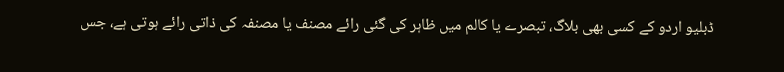ڈبلیو اردو کے کسی بھی بلاگ، تبصرے یا کالم میں ظاہر کی گئی رائے مصنف یا مصنفہ کی ذاتی رائے ہوتی ہے، جس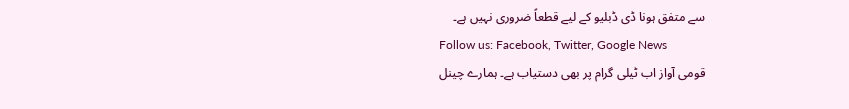سے متفق ہونا ڈی ڈبلیو کے لیے قطعاً ضروری نہیں ہے۔
Follow us: Facebook, Twitter, Google News
قومی آواز اب ٹیلی گرام پر بھی دستیاب ہے۔ ہمارے چینل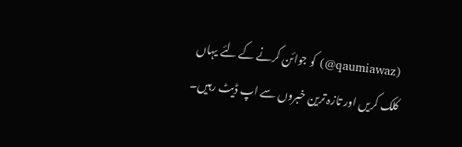(qaumiawaz@) کو جوائن کرنے کے لئے یہاں کلک کریں اور تازہ ترین خبروں سے اپ ڈیٹ رہیں۔